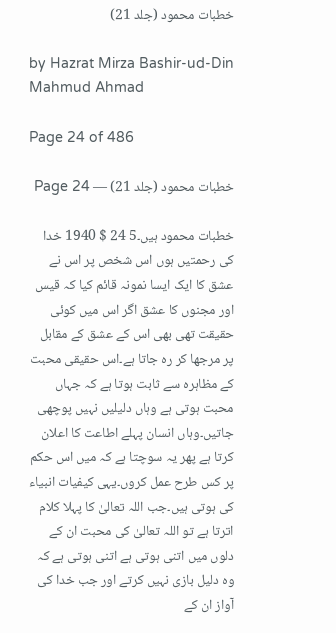خطبات محمود (جلد 21)

by Hazrat Mirza Bashir-ud-Din Mahmud Ahmad

Page 24 of 486

خطبات محمود (جلد 21) — Page 24

خطبات محمود ہیں۔5 24 $ 1940 خدا کی رحمتیں ہوں اس شخص پر اس نے عشق کا ایک ایسا نمونہ قائم کیا کہ قیس اور مجنوں کا عشق اگر اس میں کوئی حقیقت تھی بھی اس کے عشق کے مقابل پر مرجھا کر رہ جاتا ہے۔اس حقیقی محبت کے مظاہرہ سے ثابت ہوتا ہے کہ جہاں محبت ہوتی ہے وہاں دلیلیں نہیں پوچھی جاتیں۔وہاں انسان پہلے اطاعت کا اعلان کرتا ہے پھر یہ سوچتا ہے کہ میں اس حکم پر کس طرح عمل کروں۔یہی کیفیات انبیاء کی ہوتی ہیں۔جب اللہ تعالیٰ کا پہلا کلام اترتا ہے تو اللہ تعالیٰ کی محبت ان کے دلوں میں اتنی ہوتی ہے اتنی ہوتی ہے کہ وہ دلیل بازی نہیں کرتے اور جب خدا کی آواز ان کے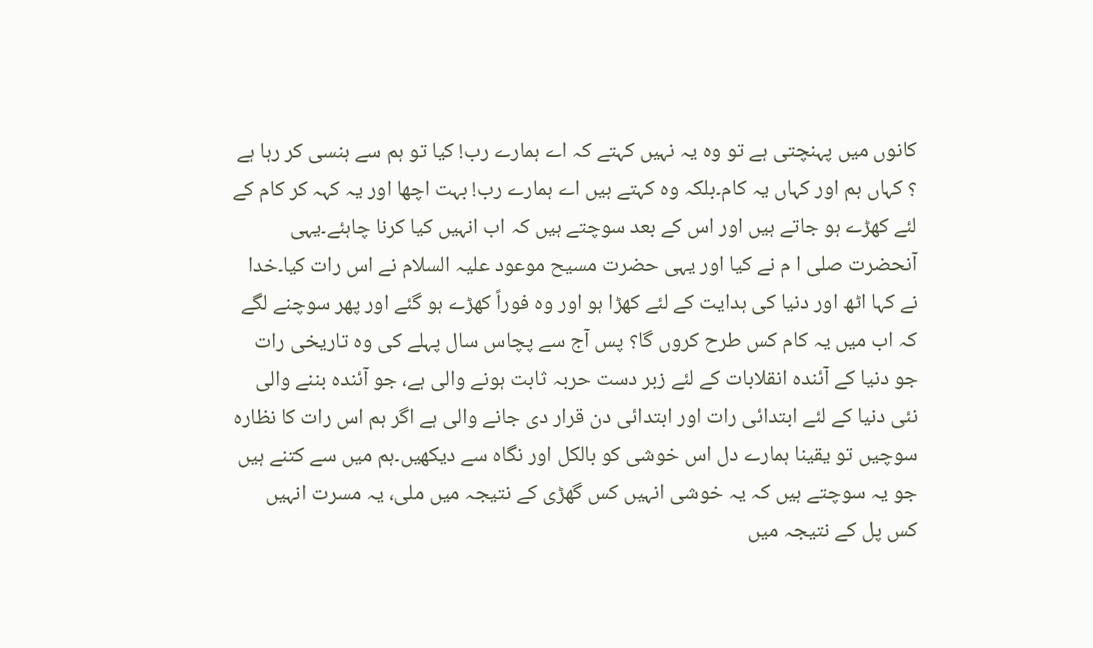کانوں میں پہنچتی ہے تو وہ یہ نہیں کہتے کہ اے ہمارے رب! کیا تو ہم سے ہنسی کر رہا ہے ؟ کہاں ہم اور کہاں یہ کام۔بلکہ وہ کہتے ہیں اے ہمارے رب! بہت اچھا اور یہ کہہ کر کام کے لئے کھڑے ہو جاتے ہیں اور اس کے بعد سوچتے ہیں کہ اب انہیں کیا کرنا چاہئے۔یہی آنحضرت صلی ا م نے کیا اور یہی حضرت مسیح موعود علیہ السلام نے اس رات کیا۔خدا نے کہا اٹھ اور دنیا کی ہدایت کے لئے کھڑا ہو اور وہ فوراً کھڑے ہو گئے اور پھر سوچنے لگے کہ اب میں یہ کام کس طرح کروں گا؟ پس آج سے پچاس سال پہلے کی وہ تاریخی رات جو دنیا کے آئندہ انقلابات کے لئے زبر دست حربہ ثابت ہونے والی ہے، جو آئندہ بننے والی نئی دنیا کے لئے ابتدائی رات اور ابتدائی دن قرار دی جانے والی ہے اگر ہم اس رات کا نظارہ سوچیں تو یقینا ہمارے دل اس خوشی کو بالکل اور نگاہ سے دیکھیں۔ہم میں سے کتنے ہیں جو یہ سوچتے ہیں کہ یہ خوشی انہیں کس گھڑی کے نتیجہ میں ملی، یہ مسرت انہیں کس پل کے نتیجہ میں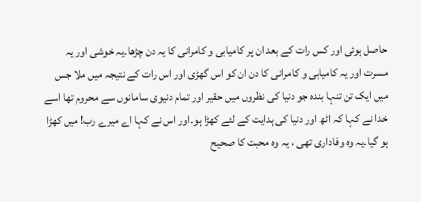حاصل ہوئی اور کس رات کے بعد ان پر کامیابی و کامرانی کا یہ دن چڑھا۔یہ خوشی اور یہ مسرت اور یہ کامیابی و کامرانی کا دن ان کو اس گھڑی اور اس رات کے نتیجہ میں ملا جس میں ایک تن تنہا بندہ جو دنیا کی نظروں میں حقیر اور تمام دنیوی سامانوں سے محروم تھا اسے خدا نے کہا کہ اٹھ اور دنیا کی ہدایت کے لئے کھڑا ہو۔اور اس نے کہا اے میرے رب! میں کھڑا ہو گیا۔یہ وہ وفاداری تھی ، یہ وہ محبت کا صحیح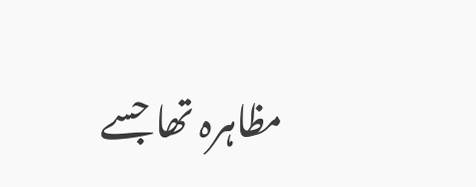مظاہرہ تھا جسے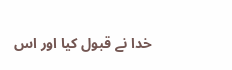خدا نے قبول کیا اور اس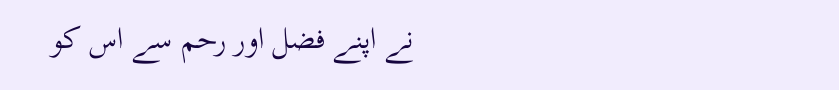نے اپنے فضل اور رحم سے اس کو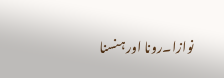نوازا۔رونا اور ہنسنا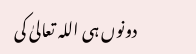دونوں ہی اللہ تعالیٰ کی